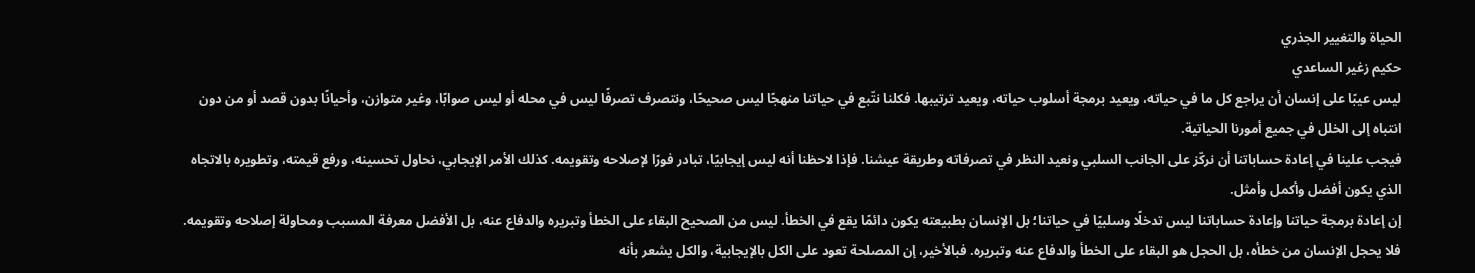الحياة والتغيير الجذري
حكيم زغير الساعدي
ليس عيبًا على إنسان أن يراجع كل ما في حياته، ويعيد برمجة أسلوب حياته، ويعيد ترتيبها. فكلنا نتّبع في حياتنا منهجًا ليس صحيحًا، ونتصرف تصرفًا ليس في محله أو ليس صوابًا، وغير متوازن، وأحيانًا بدون قصد أو من دون انتباه إلى الخلل في جميع أمورنا الحياتية.
فيجب علينا في إعادة حساباتنا أن نركّز على الجانب السلبي ونعيد النظر في تصرفاته وطريقة عيشنا. فإذا لاحظنا أنه ليس إيجابيًا، تبادر فورًا لإصلاحه وتقويمه. كذلك الأمر الإيجابي، نحاول تحسينه، ورفع قيمته، وتطويره بالاتجاه الذي يكون أفضل وأكمل وأمثل.
إن إعادة برمجة حياتنا وإعادة حساباتنا ليس تدخلًا وسلبيًا في حياتنا؛ بل الإنسان بطبيعته يكون دائمًا يقع في الخطأ. ليس من الصحيح البقاء على الخطأ وتبريره والدفاع عنه، بل الأفضل معرفة المسبب ومحاولة إصلاحه وتقويمه.
فلا يحجل الإنسان من خطأه، بل الحجل هو البقاء على الخطأ والدفاع عنه وتبريره. فبالأخير، إن المصلحة تعود على الكل بالإيجابية، والكل يشعر بأنه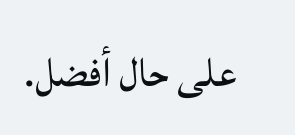على حال أفضل.